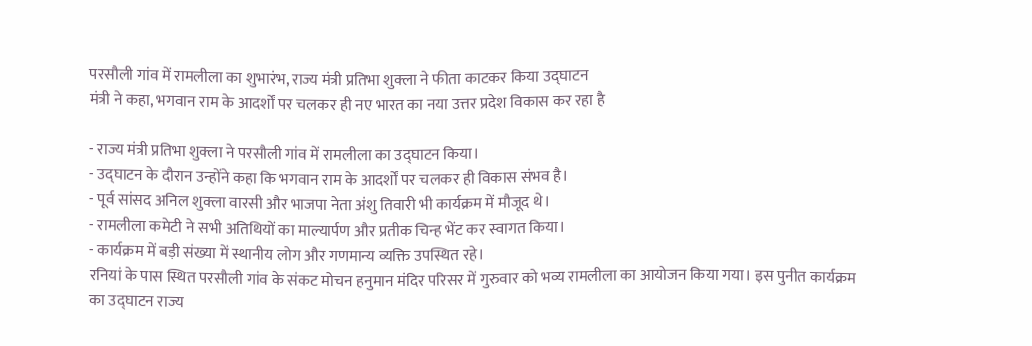परसौली गांव में रामलीला का शुभारंभ, राज्य मंत्री प्रतिभा शुक्ला ने फीता काटकर किया उद्घाटन
मंत्री ने कहा, भगवान राम के आदर्शों पर चलकर ही नए भारत का नया उत्तर प्रदेश विकास कर रहा है

- राज्य मंत्री प्रतिभा शुक्ला ने परसौली गांव में रामलीला का उद्घाटन किया।
- उद्घाटन के दौरान उन्होंने कहा कि भगवान राम के आदर्शों पर चलकर ही विकास संभव है।
- पूर्व सांसद अनिल शुक्ला वारसी और भाजपा नेता अंशु तिवारी भी कार्यक्रम में मौजूद थे।
- रामलीला कमेटी ने सभी अतिथियों का माल्यार्पण और प्रतीक चिन्ह भेंट कर स्वागत किया।
- कार्यक्रम में बड़ी संख्या में स्थानीय लोग और गणमान्य व्यक्ति उपस्थित रहे।
रनियां के पास स्थित परसौली गांव के संकट मोचन हनुमान मंदिर परिसर में गुरुवार को भव्य रामलीला का आयोजन किया गया। इस पुनीत कार्यक्रम का उद्घाटन राज्य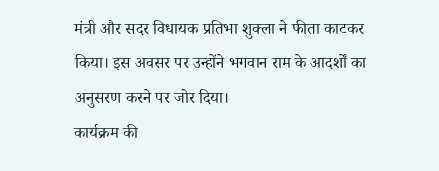मंत्री और सदर विधायक प्रतिभा शुक्ला ने फीता काटकर किया। इस अवसर पर उन्होंने भगवान राम के आदर्शों का अनुसरण करने पर जोर दिया।
कार्यक्रम की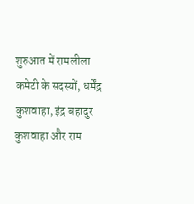शुरुआत में रामलीला कमेटी के सदस्यों, धर्मेंद्र कुशवाहा, इंद्र बहादुर कुशवाहा और राम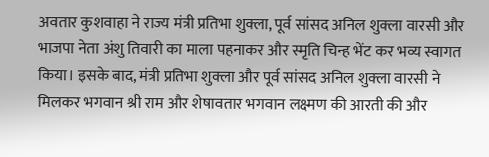अवतार कुशवाहा ने राज्य मंत्री प्रतिभा शुक्ला, पूर्व सांसद अनिल शुक्ला वारसी और भाजपा नेता अंशु तिवारी का माला पहनाकर और स्मृति चिन्ह भेंट कर भव्य स्वागत किया। इसके बाद, मंत्री प्रतिभा शुक्ला और पूर्व सांसद अनिल शुक्ला वारसी ने मिलकर भगवान श्री राम और शेषावतार भगवान लक्ष्मण की आरती की और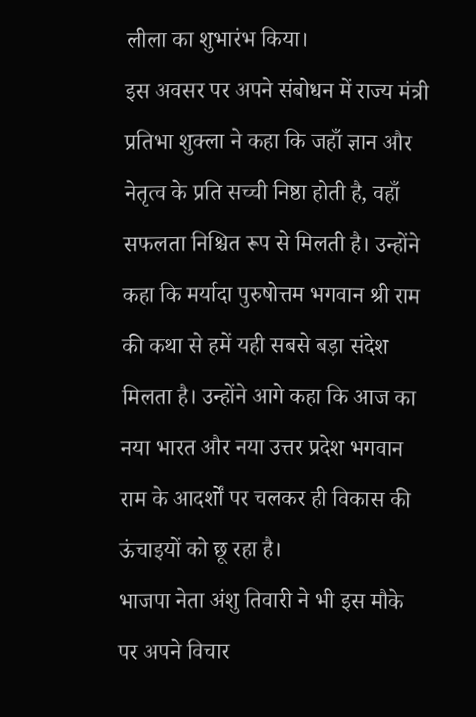लीला का शुभारंभ किया।
इस अवसर पर अपने संबोधन में राज्य मंत्री प्रतिभा शुक्ला ने कहा कि जहाँ ज्ञान और नेतृत्व के प्रति सच्ची निष्ठा होती है, वहाँ सफलता निश्चित रूप से मिलती है। उन्होंने कहा कि मर्यादा पुरुषोत्तम भगवान श्री राम की कथा से हमें यही सबसे बड़ा संदेश मिलता है। उन्होंने आगे कहा कि आज का नया भारत और नया उत्तर प्रदेश भगवान राम के आदर्शों पर चलकर ही विकास की ऊंचाइयों को छू रहा है।
भाजपा नेता अंशु तिवारी ने भी इस मौके पर अपने विचार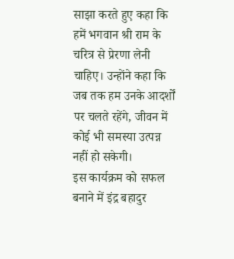साझा करते हुए कहा कि हमें भगवान श्री राम के चरित्र से प्रेरणा लेनी चाहिए। उन्होंने कहा कि जब तक हम उनके आदर्शों पर चलते रहेंगे, जीवन में कोई भी समस्या उत्पन्न नहीं हो सकेगी।
इस कार्यक्रम को सफल बनाने में इंद्र बहादुर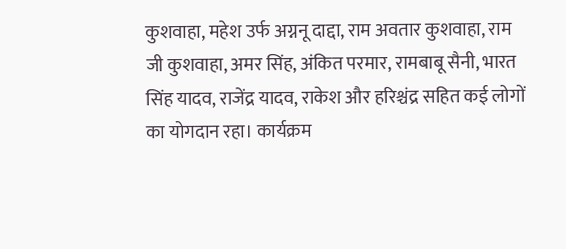कुशवाहा, महेश उर्फ अग्ननू दाद्दा, राम अवतार कुशवाहा, राम जी कुशवाहा, अमर सिंह, अंकित परमार, रामबाबू सैनी, भारत सिंह यादव, राजेंद्र यादव, राकेश और हरिश्चंद्र सहित कई लोगों का योगदान रहा। कार्यक्रम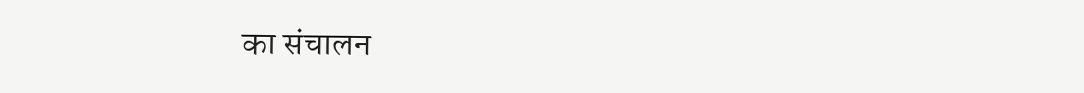का संचालन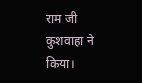राम जी कुशवाहा ने किया।